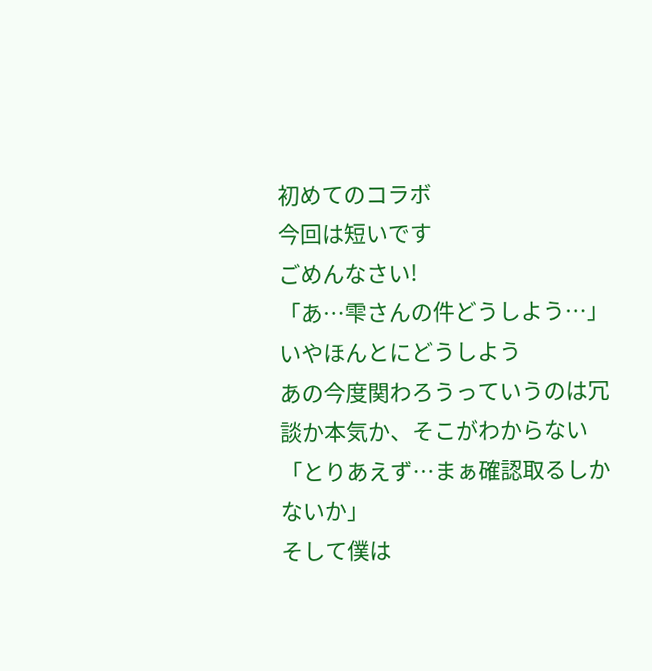初めてのコラボ
今回は短いです
ごめんなさい!
「あ…雫さんの件どうしよう…」
いやほんとにどうしよう
あの今度関わろうっていうのは冗談か本気か、そこがわからない
「とりあえず…まぁ確認取るしかないか」
そして僕は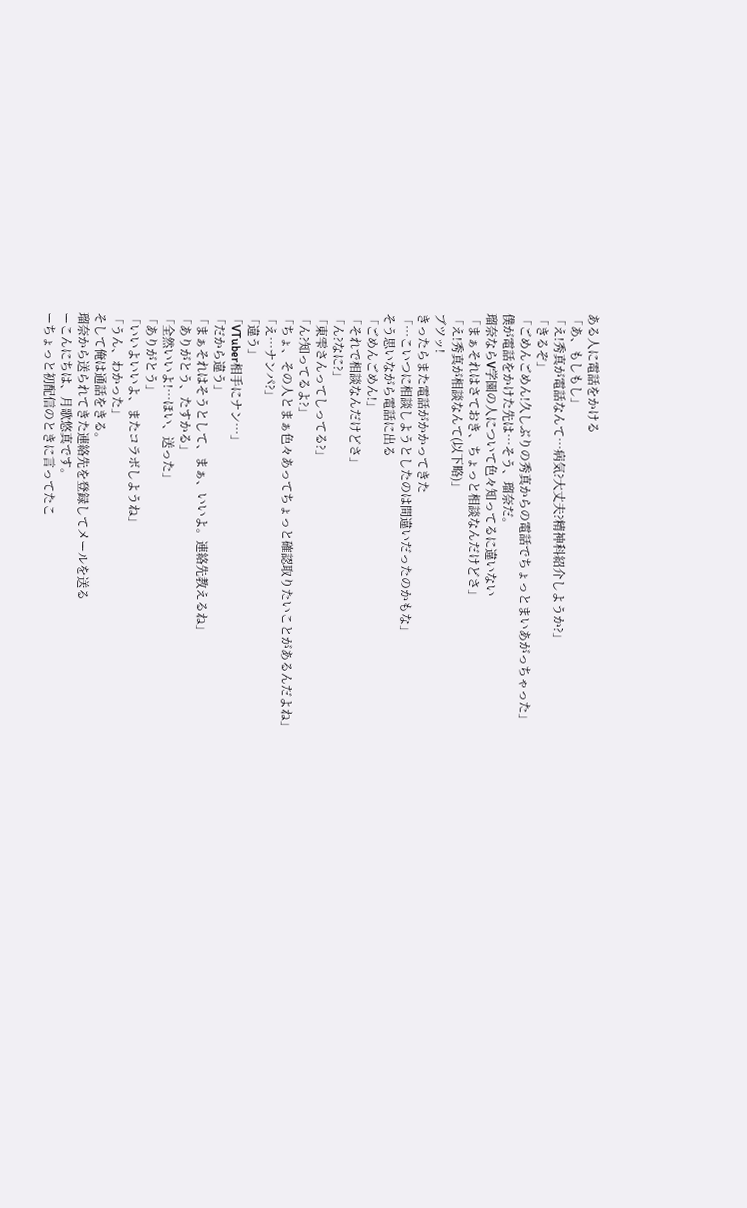ある人に電話をかける
「あ、もしもし」
「え!秀真が電話なんて…病気?大丈夫?精神科紹介しようか?」
「きるぞ」
「ごめんごめん!久しぶりの秀真からの電話でちょっとまいあがっちゃった」
僕が電話をかけた先は…そう、瑠奈だ。
瑠奈ならV学園の人について色々知ってるに違いない
「まぁそれはさておき、ちょっと相談なんだけどさ」
「え!秀真が相談なんて(以下略)」
ブツッ!
きったらまた電話がかかってきた
「…こいつに相談しようとしたのは間違いだったのかもな」
そう思いながら電話に出る
「ごめんごめん!」
「それで相談なんだけどさ」
「ん?なに?」
「東雫さんってしってる?」
「ん?知ってるよ?」
「ちょ、その人とまぁ色々あってちょっと確認取りたいことがあるんだよね」
「え…ナンパ?」
「違う」
「VTuber相手にナン…」
「だから違う」
「まぁそれはそうとして、まぁ、いいよ。連絡先教えるね」
「ありがとう、たすかる」
「全然いいよ!…ほい、送った」
「ありがとう」
「いいよいいよ、またコラボしようね」
「うん、わかった」
そして俺は通話をきる。
瑠奈から送られてきた連絡先を登録してメールを送る
ーこんにちは、月歌悠真です。
ーちょっと初配信のときに言ってたこ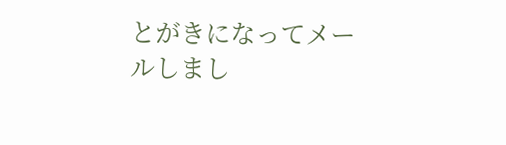とがきになってメールしまし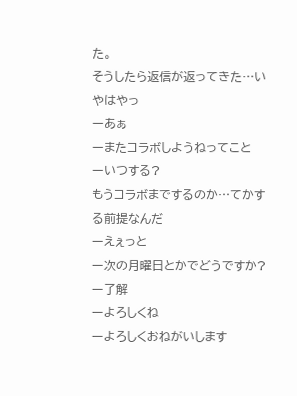た。
そうしたら返信が返ってきた…いやはやっ
ーあぁ
ーまたコラボしようねってこと
ーいつする?
もうコラボまでするのか…てかする前提なんだ
ーえぇっと
ー次の月曜日とかでどうですか?
ー了解
ーよろしくね
ーよろしくおねがいします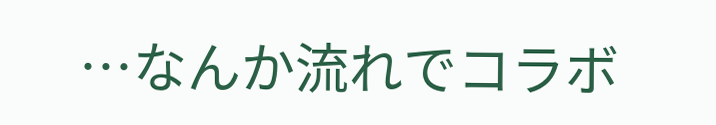…なんか流れでコラボ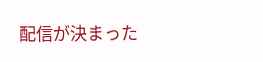配信が決まった